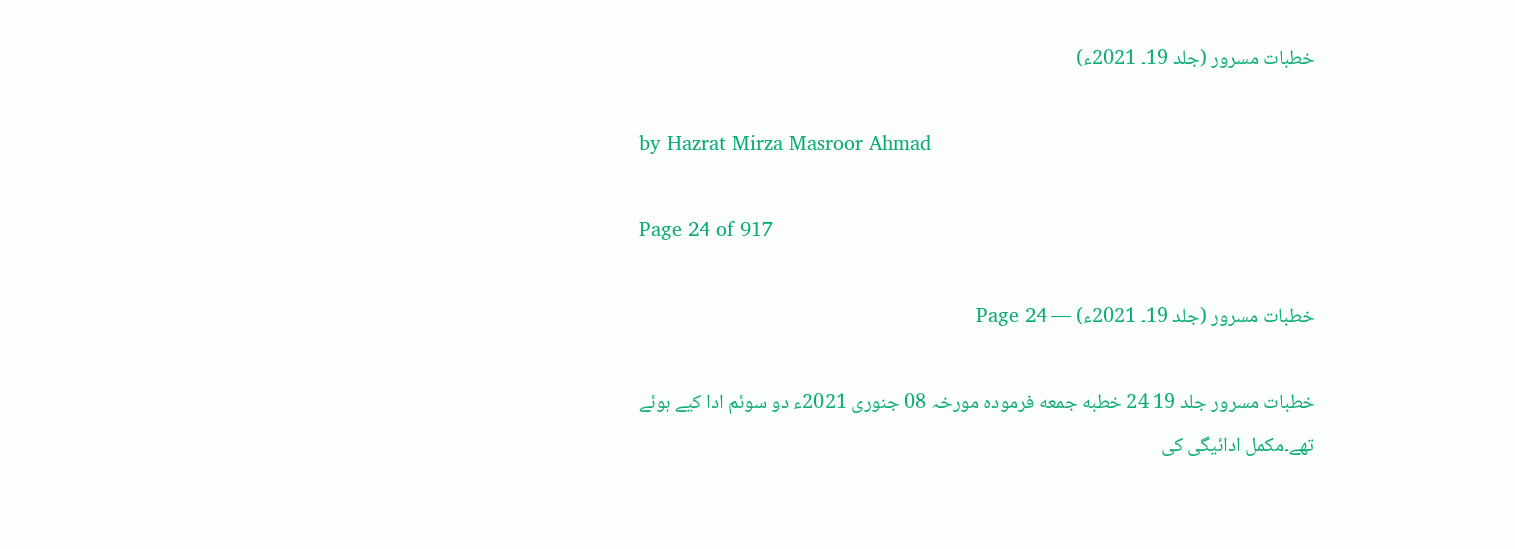خطبات مسرور (جلد 19۔ 2021ء)

by Hazrat Mirza Masroor Ahmad

Page 24 of 917

خطبات مسرور (جلد 19۔ 2021ء) — Page 24

خطبات مسرور جلد 19 24 خطبه جمعه فرمودہ مورخہ 08 جنوری 2021ء دو سوئم ادا کیے ہوئے تھے۔مکمل ادائیگی کی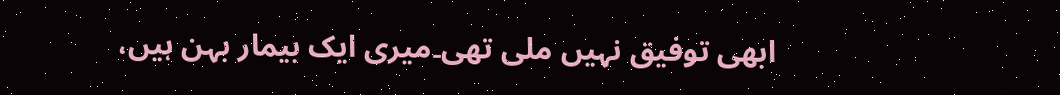ابھی توفیق نہیں ملی تھی۔میری ایک بیمار بہن ہیں،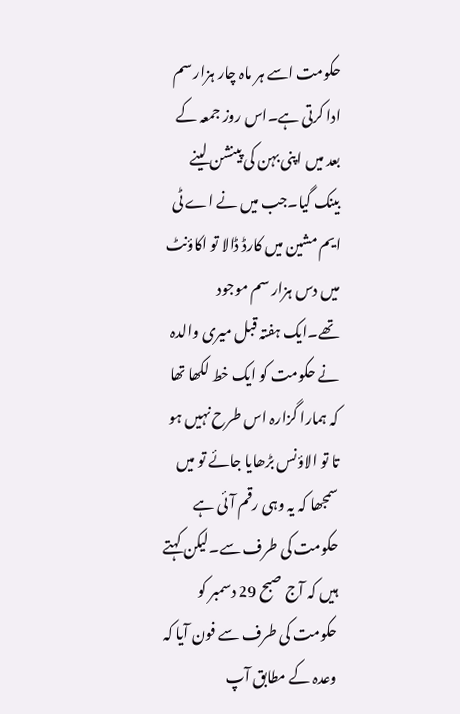حکومت اسے ہر ماہ چار ہزار سم ادا کرتی ہے۔اس روز جمعہ کے بعد میں اپنی بہن کی پینشن لینے بینک گیا۔جب میں نے اے ٹی ایم مشین میں کارڈ ڈالا تو اکاؤنٹ میں دس ہزار سم موجود تھے۔ایک ہفتہ قبل میری والدہ نے حکومت کو ایک خط لکھا تھا کہ ہمارا گزارہ اس طرح نہیں ہو تا تو الاؤنس بڑھایا جائے تو میں سمجھا کہ یہ وہی رقم آئی ہے حکومت کی طرف سے۔لیکن کہتے ہیں کہ آج صبح 29 دسمبر کو حکومت کی طرف سے فون آیا کہ وعدہ کے مطابق آپ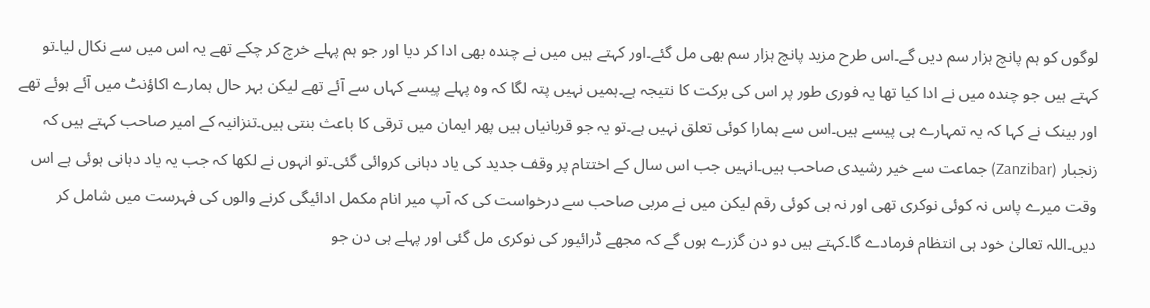لوگوں کو ہم پانچ ہزار سم دیں گے۔اس طرح مزید پانچ ہزار سم بھی مل گئے۔اور کہتے ہیں میں نے چندہ بھی ادا کر دیا اور جو ہم پہلے خرچ کر چکے تھے یہ اس میں سے نکال لیا۔تو کہتے ہیں جو چندہ میں نے ادا کیا تھا یہ فوری طور پر اس کی برکت کا نتیجہ ہے۔ہمیں نہیں پتہ لگا کہ وہ پہلے پیسے کہاں سے آئے تھے لیکن بہر حال ہمارے اکاؤنٹ میں آئے ہوئے تھے اور بینک نے کہا کہ یہ تمہارے ہی پیسے ہیں۔اس سے ہمارا کوئی تعلق نہیں ہے۔تو یہ جو قربانیاں ہیں پھر ایمان میں ترقی کا باعث بنتی ہیں۔تنزانیہ کے امیر صاحب کہتے ہیں کہ زنجبار (Zanzibar) جماعت سے خیر رشیدی صاحب ہیں۔انہیں جب اس سال کے اختتام پر وقف جدید کی یاد دہانی کروائی گئی۔تو انہوں نے لکھا کہ جب یہ یاد دہانی ہوئی ہے اس وقت میرے پاس نہ کوئی نوکری تھی اور نہ ہی کوئی رقم لیکن میں نے مربی صاحب سے درخواست کی کہ آپ میر انام مکمل ادائیگی کرنے والوں کی فہرست میں شامل کر دیں۔اللہ تعالیٰ خود ہی انتظام فرمادے گا۔کہتے ہیں دو دن گزرے ہوں گے کہ مجھے ڈرائیور کی نوکری مل گئی اور پہلے ہی دن جو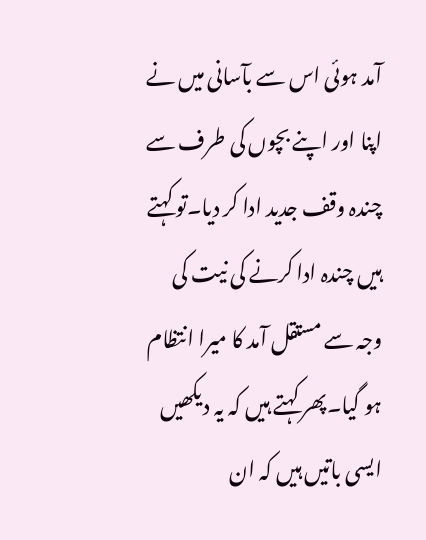آمد ہوئی اس سے بآسانی میں نے اپنا اور اپنے بچوں کی طرف سے چندہ وقف جدید ادا کر دیا۔تو کہتے ہیں چندہ ادا کرنے کی نیت کی وجہ سے مستقل آمد کا میرا انتظام ہو گیا۔پھر کہتے ہیں کہ یہ دیکھیں ایسی باتیں ہیں کہ ان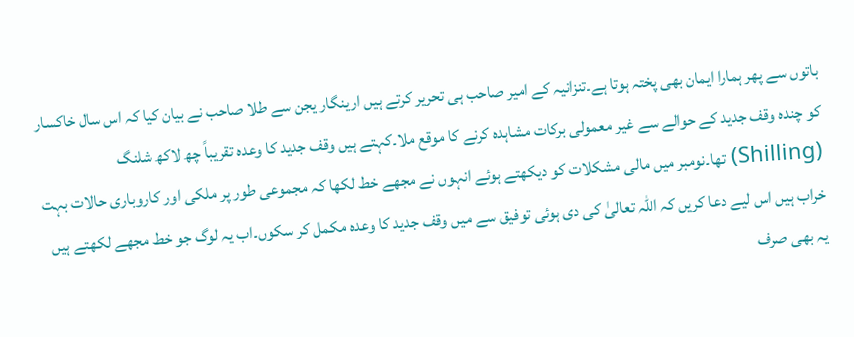باتوں سے پھر ہمارا ایمان بھی پختہ ہوتا ہے۔تنزانیہ کے امیر صاحب ہی تحریر کرتے ہیں ارینگار یجن سے طلا صاحب نے بیان کیا کہ اس سال خاکسار کو چندہ وقف جدید کے حوالے سے غیر معمولی برکات مشاہدہ کرنے کا موقع ملا۔کہتے ہیں وقف جدید کا وعدہ تقریباً چھ لاکھ شلنگ (Shilling) تھا۔نومبر میں مالی مشکلات کو دیکھتے ہوئے انہوں نے مجھے خط لکھا کہ مجموعی طور پر ملکی اور کاروباری حالات بہت خراب ہیں اس لیے دعا کریں کہ اللہ تعالیٰ کی دی ہوئی توفیق سے میں وقف جدید کا وعدہ مکمل کر سکوں۔اب یہ لوگ جو خط مجھے لکھتے ہیں یہ بھی صرف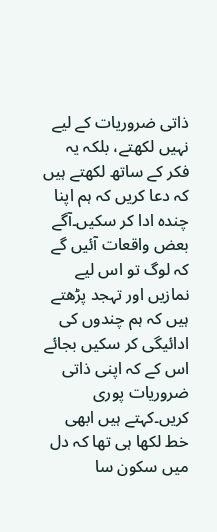ذاتی ضروریات کے لیے نہیں لکھتے، بلکہ یہ فکر کے ساتھ لکھتے ہیں کہ دعا کریں کہ ہم اپنا چندہ ادا کر سکیں۔آگے بعض واقعات آئیں گے کہ لوگ تو اس لیے نمازیں اور تہجد پڑھتے ہیں کہ ہم چندوں کی ادائیگی کر سکیں بجائے اس کے کہ اپنی ذاتی ضروریات پوری کریں۔کہتے ہیں ابھی خط لکھا ہی تھا کہ دل میں سکون سا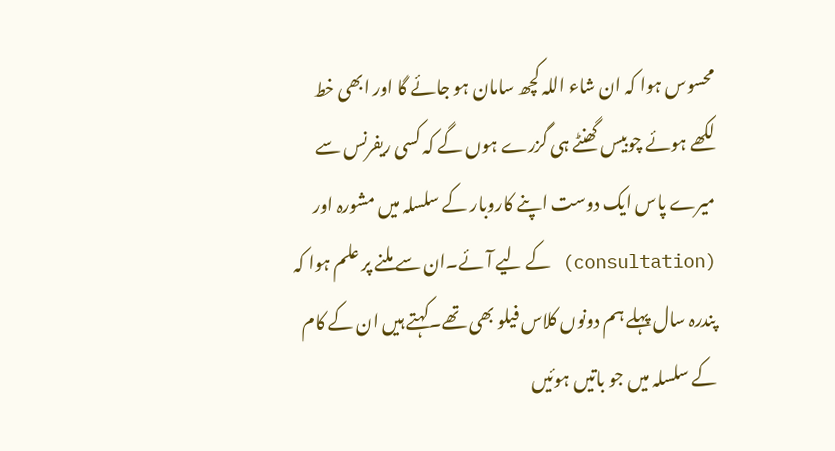محسوس ہوا کہ ان شاء اللہ کچھ سامان ہو جائے گا اور ابھی خط لکھے ہوئے چوبیس گھنٹے ہی گزرے ہوں گے کہ کسی ریفرنس سے میرے پاس ایک دوست اپنے کاروبار کے سلسلہ میں مشورہ اور (consultation) کے لیے آئے۔ان سے ملنے پر علم ہوا کہ پندرہ سال پہلے ہم دونوں کلاس فیلو بھی تھے۔کہتے ہیں ان کے کام کے سلسلہ میں جو باتیں ہوئیں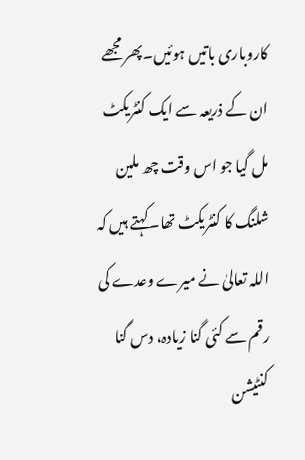کاروباری باتیں ہوئیں۔پھر مجھے ان کے ذریعہ سے ایک کنٹریکٹ مل گیا جو اس وقت چھ ملین شلنگ کا کنٹریکٹ تھا۔کہتے ہیں کہ اللہ تعالیٰ نے میرے وعدے کی رقم سے کئی گنا زیادہ، دس گنا کنٹیشن